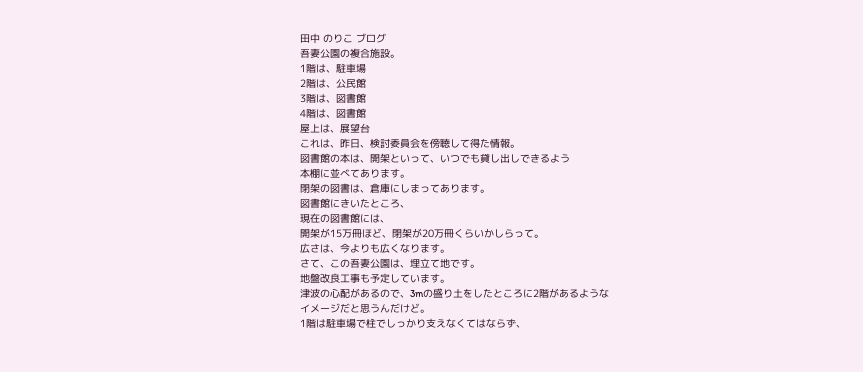田中 のりこ ブログ
吾妻公園の複合施設。
1階は、駐車場
2階は、公民館
3階は、図書館
4階は、図書館
屋上は、展望台
これは、昨日、検討委員会を傍聴して得た情報。
図書館の本は、開架といって、いつでも貸し出しできるよう
本棚に並べてあります。
閉架の図書は、倉庫にしまってあります。
図書館にきいたところ、
現在の図書館には、
開架が15万冊ほど、閉架が20万冊くらいかしらって。
広さは、今よりも広くなります。
さて、この吾妻公園は、埋立て地です。
地盤改良工事も予定しています。
津波の心配があるので、3mの盛り土をしたところに2階があるような
イメージだと思うんだけど。
1階は駐車場で柱でしっかり支えなくてはならず、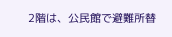2階は、公民館で避難所替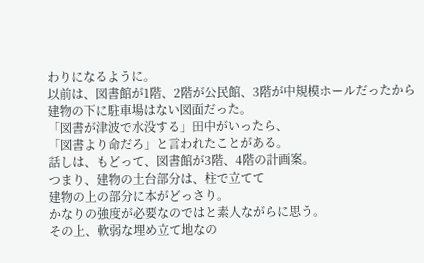わりになるように。
以前は、図書館が1階、2階が公民館、3階が中規模ホールだったから
建物の下に駐車場はない図面だった。
「図書が津波で水没する」田中がいったら、
「図書より命だろ」と言われたことがある。
話しは、もどって、図書館が3階、4階の計画案。
つまり、建物の土台部分は、柱で立てて
建物の上の部分に本がどっさり。
かなりの強度が必要なのではと素人ながらに思う。
その上、軟弱な埋め立て地なの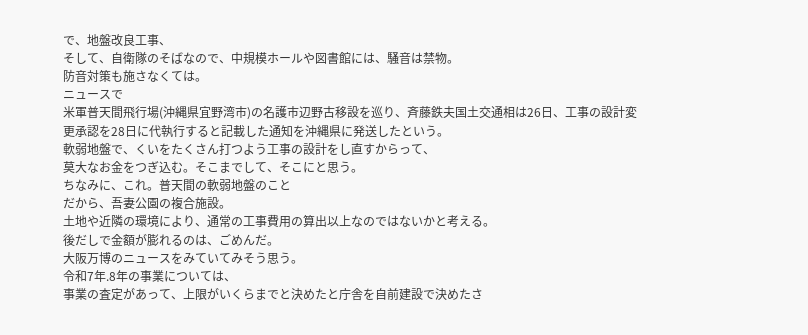で、地盤改良工事、
そして、自衛隊のそばなので、中規模ホールや図書館には、騒音は禁物。
防音対策も施さなくては。
ニュースで
米軍普天間飛行場(沖縄県宜野湾市)の名護市辺野古移設を巡り、斉藤鉄夫国土交通相は26日、工事の設計変更承認を28日に代執行すると記載した通知を沖縄県に発送したという。
軟弱地盤で、くいをたくさん打つよう工事の設計をし直すからって、
莫大なお金をつぎ込む。そこまでして、そこにと思う。
ちなみに、これ。普天間の軟弱地盤のこと
だから、吾妻公園の複合施設。
土地や近隣の環境により、通常の工事費用の算出以上なのではないかと考える。
後だしで金額が膨れるのは、ごめんだ。
大阪万博のニュースをみていてみそう思う。
令和7年.8年の事業については、
事業の査定があって、上限がいくらまでと決めたと庁舎を自前建設で決めたさ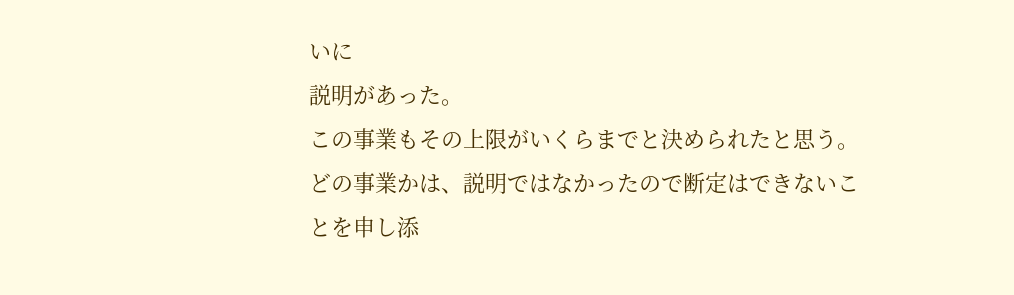いに
説明があった。
この事業もその上限がいくらまでと決められたと思う。
どの事業かは、説明ではなかったので断定はできないことを申し添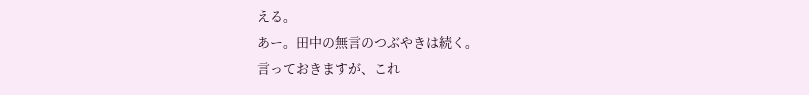える。
あー。田中の無言のつぶやきは続く。
言っておきますが、これ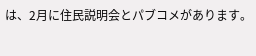は、2月に住民説明会とパブコメがあります。